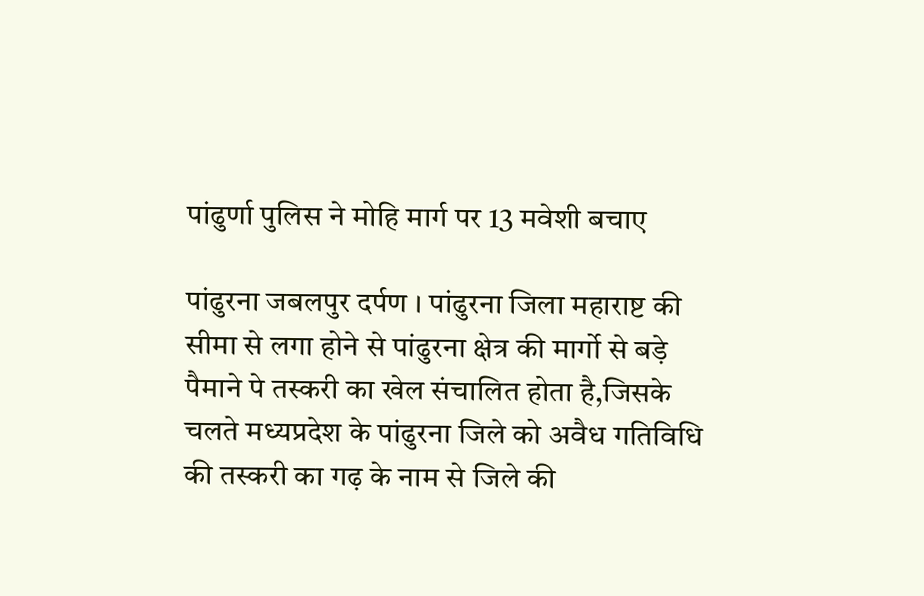पांढुर्णा पुलिस ने मोहि मार्ग पर 13 मवेशी बचाए

पांढुरना जबलपुर दर्पण । पांढुरना जिला महाराष्ट की सीमा से लगा होने से पांढुरना क्षेत्र की मार्गो से बड़े पैमाने पे तस्करी का खेल संचालित होता है,जिसके चलते मध्यप्रदेश के पांढुरना जिले को अवैध गतिविधि की तस्करी का गढ़ के नाम से जिले की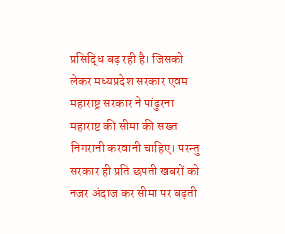प्रसिद्धि बढ़ रही है। जिसको लेकर मध्यप्रदेश सरकार एवम महाराष्ट्र सरकार ने पांढुरना महाराष्ट की सीमा की सख्त निगरानी करवानी चाहिए। परन्तु सरकार ही प्रति छपती खबरों को नजर अंदाज कर सीमा पर बढ़ती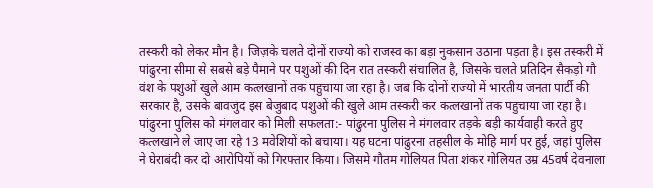तस्करी को लेकर मौन है। जिज़के चलते दोनों राज्यो को राजस्व का बड़ा नुकसान उठाना पड़ता है। इस तस्करी में पांढुरना सीमा से सबसे बड़े पैमाने पर पशुओं की दिन रात तस्करी संचालित है, जिसके चलते प्रतिदिन सैकड़ो गौ वंश के पशुओं खुले आम कत्लखानों तक पहुचाया जा रहा है। जब कि दोनों राज्यो में भारतीय जनता पार्टी की सरकार है, उसके बावजुद इस बेजुबाद पशुओं की खुले आम तस्करी कर कत्लखानों तक पहुचाया जा रहा है।
पांढुरना पुलिस को मंगलवार को मिली सफलता:- पांढुरना पुलिस ने मंगलवार तड़के बड़ी कार्यवाही करते हुए कत्लखाने ले जाए जा रहे 13 मवेशियों को बचाया। यह घटना पांढुरना तहसील के मोहि मार्ग पर हुई, जहां पुलिस ने घेराबंदी कर दो आरोपियों को गिरफ्तार किया। जिसमे गौतम गोलियत पिता शंकर गोलियत उम्र 45वर्ष देवनाला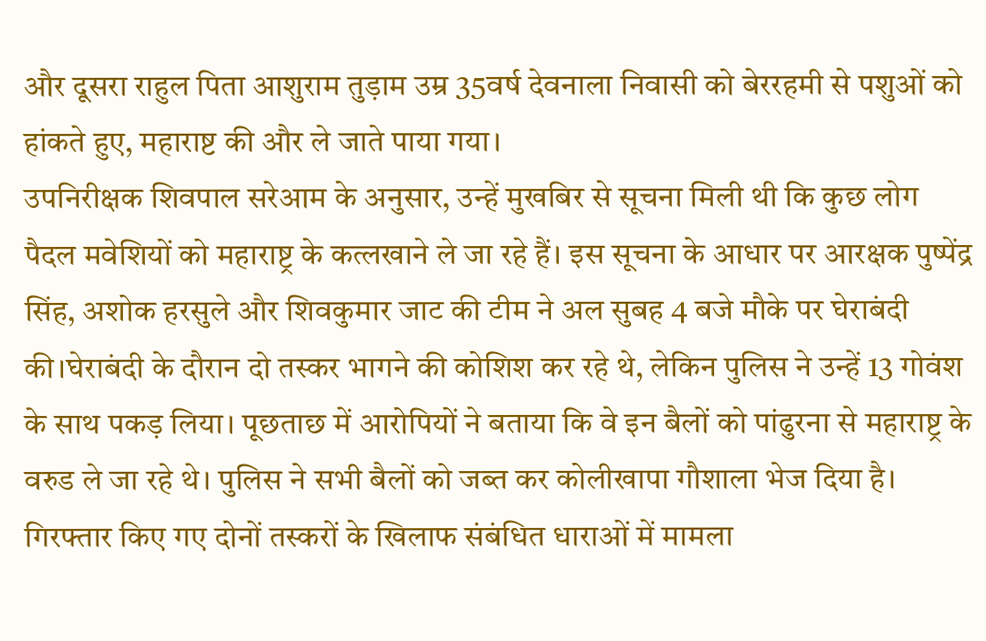और दूसरा राहुल पिता आशुराम तुड़ाम उम्र 35वर्ष देवनाला निवासी को बेररहमी से पशुओं को हांकते हुए, महाराष्ट की और ले जाते पाया गया।
उपनिरीक्षक शिवपाल सरेआम के अनुसार, उन्हें मुखबिर से सूचना मिली थी कि कुछ लोग पैदल मवेशियों को महाराष्ट्र के कत्लखाने ले जा रहे हैं। इस सूचना के आधार पर आरक्षक पुष्पेंद्र सिंह, अशोक हरसुले और शिवकुमार जाट की टीम ने अल सुबह 4 बजे मौके पर घेराबंदी की।घेराबंदी के दौरान दो तस्कर भागने की कोशिश कर रहे थे, लेकिन पुलिस ने उन्हें 13 गोवंश के साथ पकड़ लिया। पूछताछ में आरोपियों ने बताया कि वे इन बैलों को पांढुरना से महाराष्ट्र के वरुड ले जा रहे थे। पुलिस ने सभी बैलों को जब्त कर कोलीखापा गौशाला भेज दिया है। गिरफ्तार किए गए दोनों तस्करों के खिलाफ संबंधित धाराओं में मामला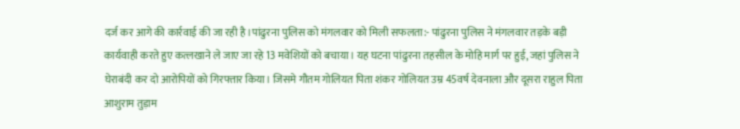दर्ज कर आगे की कार्रवाई की जा रही है।पांढुरना पुलिस को मंगलवार को मिली सफलता:- पांढुरना पुलिस ने मंगलवार तड़के बड़ी कार्यवाही करते हुए कत्लखाने ले जाए जा रहे 13 मवेशियों को बचाया। यह घटना पांढुरना तहसील के मोहि मार्ग पर हुई, जहां पुलिस ने घेराबंदी कर दो आरोपियों को गिरफ्तार किया। जिसमे गौतम गोलियत पिता शंकर गोलियत उम्र 45वर्ष देवनाला और दूसरा राहुल पिता आशुराम तुड़ाम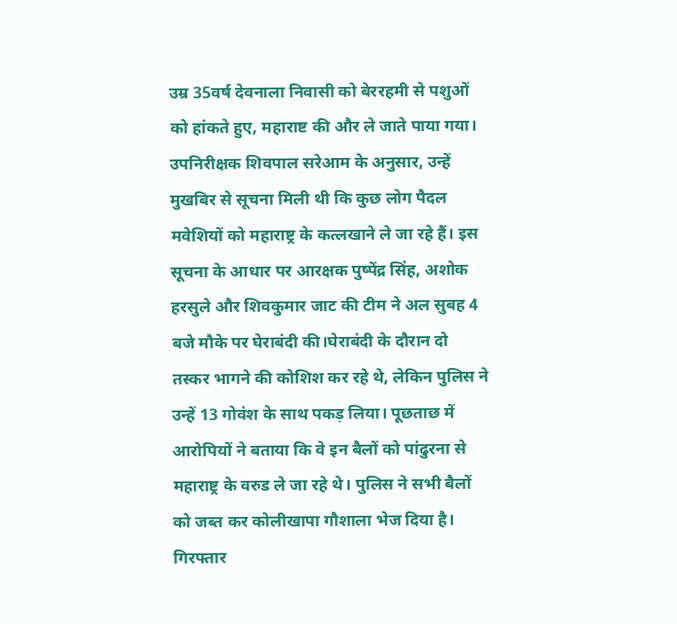उम्र 35वर्ष देवनाला निवासी को बेररहमी से पशुओं को हांकते हुए, महाराष्ट की और ले जाते पाया गया।
उपनिरीक्षक शिवपाल सरेआम के अनुसार, उन्हें मुखबिर से सूचना मिली थी कि कुछ लोग पैदल मवेशियों को महाराष्ट्र के कत्लखाने ले जा रहे हैं। इस सूचना के आधार पर आरक्षक पुष्पेंद्र सिंह, अशोक हरसुले और शिवकुमार जाट की टीम ने अल सुबह 4 बजे मौके पर घेराबंदी की।घेराबंदी के दौरान दो तस्कर भागने की कोशिश कर रहे थे, लेकिन पुलिस ने उन्हें 13 गोवंश के साथ पकड़ लिया। पूछताछ में आरोपियों ने बताया कि वे इन बैलों को पांढुरना से महाराष्ट्र के वरुड ले जा रहे थे। पुलिस ने सभी बैलों को जब्त कर कोलीखापा गौशाला भेज दिया है। गिरफ्तार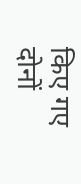किए गए दोनों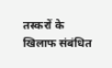तस्करों के खिलाफ संबंधित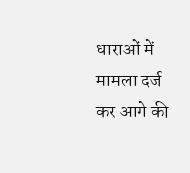धाराओं में मामला दर्ज कर आगे की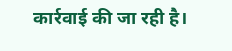कार्रवाई की जा रही है।